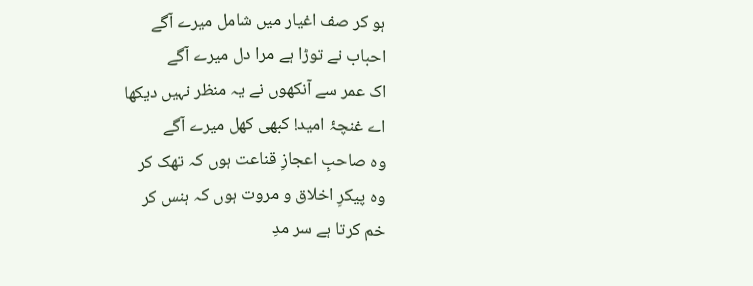ہو کر صف اغیار میں شامل میرے آگے
احباب نے توڑا ہے مرا دل میرے آگے
اک عمر سے آنکھوں نے یہ منظر نہیں دیکھا
اے غنچۂ امید! کبھی کھل میرے آگے
وہ صاحبِ اعجازِ قناعت ہوں کہ تھک کر
وہ پیکرِ اخلاق و مروت ہوں کہ ہنس کر
خم کرتا ہے سر مدِ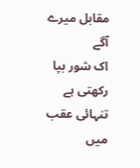مقابل میرے آگے
اک شور بپا رکھتی ہے تنہائی عقب میں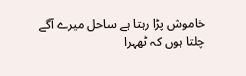خاموش پڑا رہتا ہے ساحل میرے آگے
چلتا ہوں کہ ٹھہرا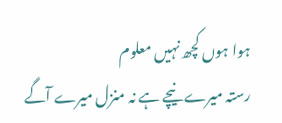ہوا ہوں کچھ نہیں معلوم
رستہ میرے نیچے ہے نہ منزل میرے آگے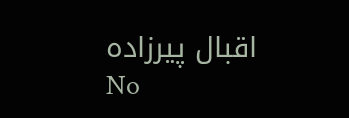اقبال پیرزادہ
No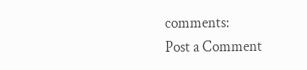comments:
Post a Comment